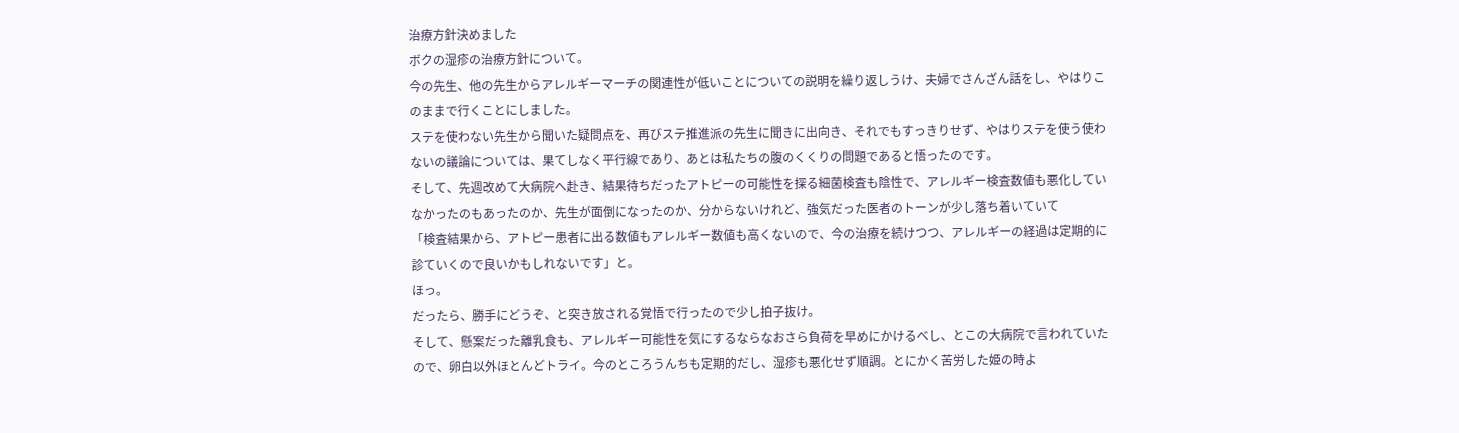治療方針決めました
ボクの湿疹の治療方針について。
今の先生、他の先生からアレルギーマーチの関連性が低いことについての説明を繰り返しうけ、夫婦でさんざん話をし、やはりこのままで行くことにしました。
ステを使わない先生から聞いた疑問点を、再びステ推進派の先生に聞きに出向き、それでもすっきりせず、やはりステを使う使わないの議論については、果てしなく平行線であり、あとは私たちの腹のくくりの問題であると悟ったのです。
そして、先週改めて大病院へ赴き、結果待ちだったアトピーの可能性を探る細菌検査も陰性で、アレルギー検査数値も悪化していなかったのもあったのか、先生が面倒になったのか、分からないけれど、強気だった医者のトーンが少し落ち着いていて
「検査結果から、アトピー患者に出る数値もアレルギー数値も高くないので、今の治療を続けつつ、アレルギーの経過は定期的に診ていくので良いかもしれないです」と。
ほっ。
だったら、勝手にどうぞ、と突き放される覚悟で行ったので少し拍子抜け。
そして、懸案だった離乳食も、アレルギー可能性を気にするならなおさら負荷を早めにかけるべし、とこの大病院で言われていたので、卵白以外ほとんどトライ。今のところうんちも定期的だし、湿疹も悪化せず順調。とにかく苦労した姫の時よ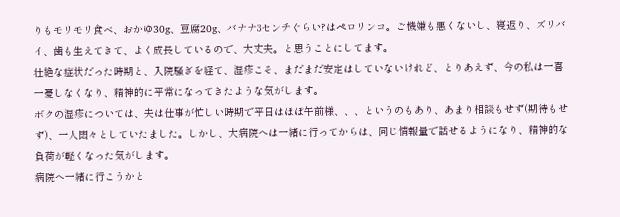りもモリモリ食べ、おかゆ30g、豆腐20g、バナナ3センチぐらい?はペロリンコ。ご機嫌も悪くないし、寝返り、ズリバイ、歯も生えてきて、よく成長しているので、大丈夫。と思うことにしてます。
壮絶な症状だった時期と、入院騒ぎを経て、湿疹こそ、まだまだ安定はしていないけれど、とりあえず、今の私は一喜一憂しなくなり、精神的に平常になってきたような気がします。
ボクの湿疹については、夫は仕事が忙しい時期で平日はほぼ午前様、、、というのもあり、あまり相談もせず(期待もせず)、一人悶々としていたました。しかし、大病院へは一緒に行ってからは、同じ情報量で話せるようになり、精神的な負荷が軽くなった気がします。
病院へ一緒に行こうかと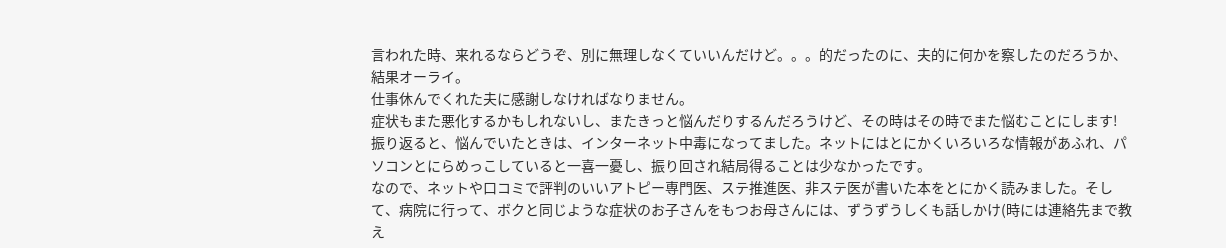言われた時、来れるならどうぞ、別に無理しなくていいんだけど。。。的だったのに、夫的に何かを察したのだろうか、結果オーライ。
仕事休んでくれた夫に感謝しなければなりません。
症状もまた悪化するかもしれないし、またきっと悩んだりするんだろうけど、その時はその時でまた悩むことにします!
振り返ると、悩んでいたときは、インターネット中毒になってました。ネットにはとにかくいろいろな情報があふれ、パソコンとにらめっこしていると一喜一憂し、振り回され結局得ることは少なかったです。
なので、ネットや口コミで評判のいいアトピー専門医、ステ推進医、非ステ医が書いた本をとにかく読みました。そして、病院に行って、ボクと同じような症状のお子さんをもつお母さんには、ずうずうしくも話しかけ(時には連絡先まで教え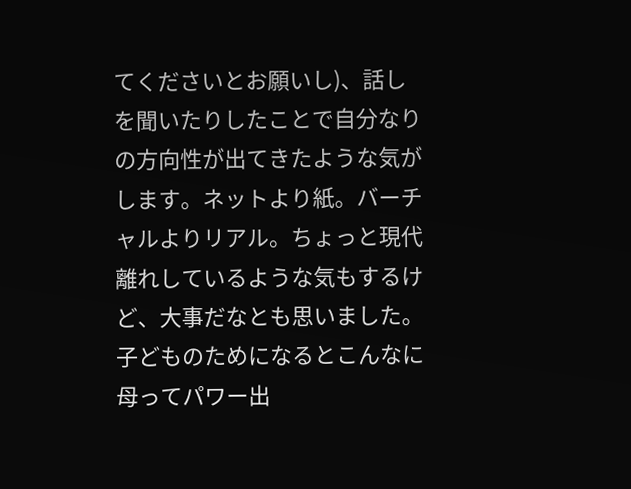てくださいとお願いし)、話しを聞いたりしたことで自分なりの方向性が出てきたような気がします。ネットより紙。バーチャルよりリアル。ちょっと現代離れしているような気もするけど、大事だなとも思いました。
子どものためになるとこんなに母ってパワー出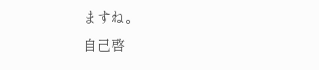ますね。
自己啓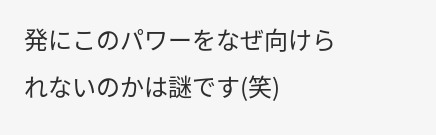発にこのパワーをなぜ向けられないのかは謎です(笑)